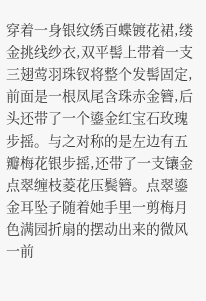穿着一身银纹绣百蝶镀花裙,缕金挑线纱衣,双平髻上带着一支三翅莺羽珠钗将整个发髻固定,前面是一根凤尾含珠赤金簪,后头还带了一个鎏金红宝石玫瑰步摇。与之对称的是左边有五瓣梅花银步摇,还带了一支镶金点翠缠枝菱花压鬓簪。点翠鎏金耳坠子随着她手里一剪梅月色满园折扇的摆动出来的微风一前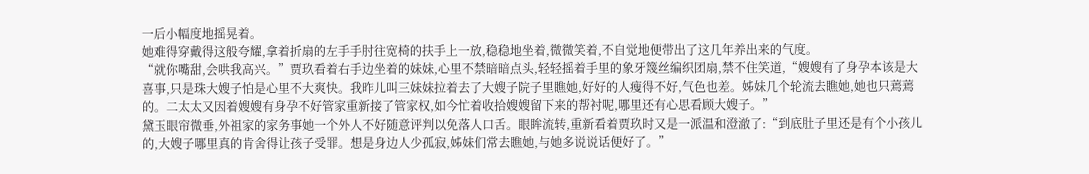一后小幅度地摇晃着。
她难得穿戴得这般夸耀,拿着折扇的左手手肘往宽椅的扶手上一放,稳稳地坐着,微微笑着,不自觉地便带出了这几年养出来的气度。
“就你嘴甜,会哄我高兴。”贾玖看着右手边坐着的妹妹,心里不禁暗暗点头,轻轻摇着手里的象牙篾丝编织团扇,禁不住笑道,“嫂嫂有了身孕本该是大喜事,只是珠大嫂子怕是心里不大爽快。我昨儿叫三妹妹拉着去了大嫂子院子里瞧她,好好的人瘦得不好,气色也差。姊妹几个轮流去瞧她,她也只蔫蔫的。二太太又因着嫂嫂有身孕不好管家重新接了管家权,如今忙着收拾嫂嫂留下来的帮衬呢,哪里还有心思看顾大嫂子。”
黛玉眼帘微垂,外祖家的家务事她一个外人不好随意评判以免落人口舌。眼眸流转,重新看着贾玖时又是一派温和澄澈了:“到底肚子里还是有个小孩儿的,大嫂子哪里真的肯舍得让孩子受罪。想是身边人少孤寂,姊妹们常去瞧她,与她多说说话便好了。”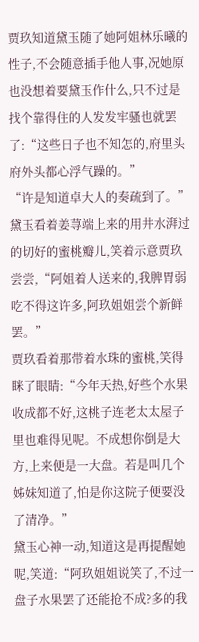贾玖知道黛玉随了她阿姐林乐曦的性子,不会随意插手他人事,况她原也没想着要黛玉作什么,只不过是找个靠得住的人发发牢骚也就罢了:“这些日子也不知怎的,府里头府外头都心浮气躁的。”
“许是知道卓大人的奏疏到了。”黛玉看着姜荨端上来的用井水湃过的切好的蜜桃瓣儿,笑着示意贾玖尝尝,“阿姐着人送来的,我脾胃弱吃不得这许多,阿玖姐姐尝个新鲜罢。”
贾玖看着那带着水珠的蜜桃,笑得眯了眼睛:“今年天热,好些个水果收成都不好,这桃子连老太太屋子里也难得见呢。不成想你倒是大方,上来便是一大盘。若是叫几个姊妹知道了,怕是你这院子便要没了清净。”
黛玉心神一动,知道这是再提醒她呢,笑道:“阿玖姐姐说笑了,不过一盘子水果罢了还能抢不成?多的我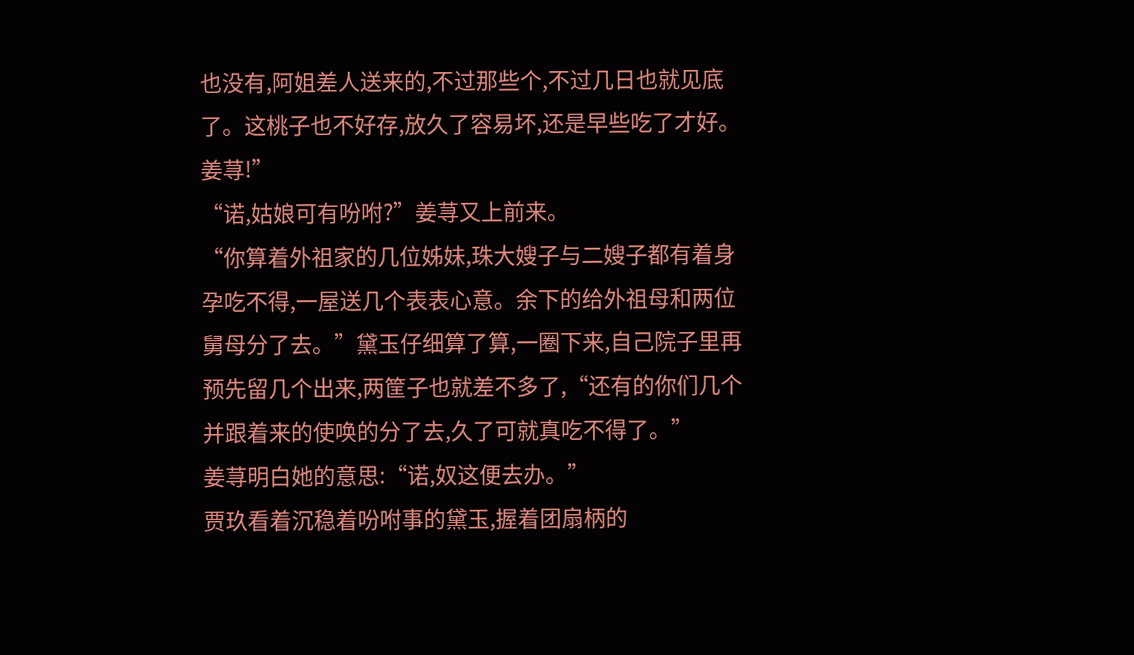也没有,阿姐差人送来的,不过那些个,不过几日也就见底了。这桃子也不好存,放久了容易坏,还是早些吃了才好。姜荨!”
“诺,姑娘可有吩咐?”姜荨又上前来。
“你算着外祖家的几位姊妹,珠大嫂子与二嫂子都有着身孕吃不得,一屋送几个表表心意。余下的给外祖母和两位舅母分了去。”黛玉仔细算了算,一圈下来,自己院子里再预先留几个出来,两筐子也就差不多了,“还有的你们几个并跟着来的使唤的分了去,久了可就真吃不得了。”
姜荨明白她的意思:“诺,奴这便去办。”
贾玖看着沉稳着吩咐事的黛玉,握着团扇柄的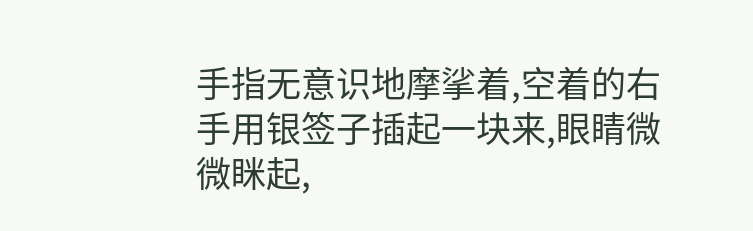手指无意识地摩挲着,空着的右手用银签子插起一块来,眼睛微微眯起,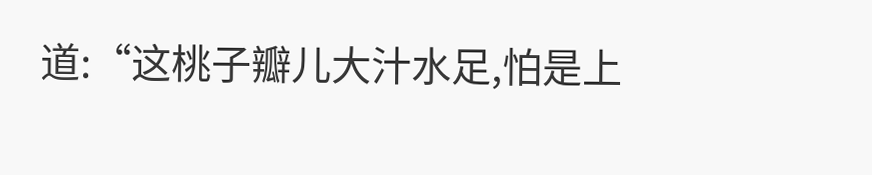道:“这桃子瓣儿大汁水足,怕是上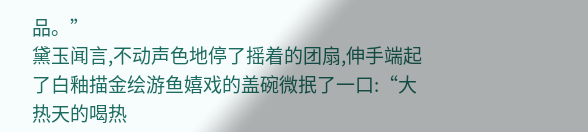品。”
黛玉闻言,不动声色地停了摇着的团扇,伸手端起了白釉描金绘游鱼嬉戏的盖碗微抿了一口:“大热天的喝热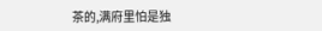茶的,满府里怕是独